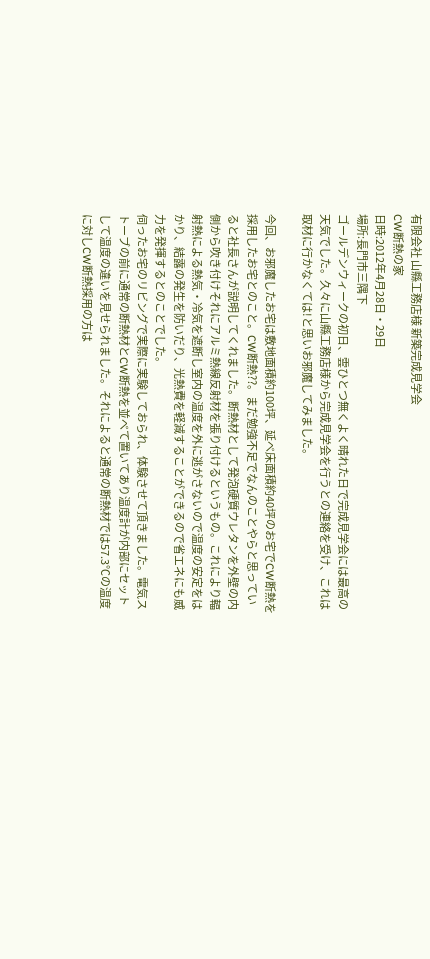有限会社 山縣工務店様 新築完成見学会
CW断熱の家
日時:2012年4月28日・29日
場所:長門市三隅下
ゴールデンウィークの初日、雲ひとつ無くよく晴れた日で完成見学会には最高の天気でした。久々に山縣工務店様から完成見学会を行うとの連絡を受け、これは取材に行かなくては!と思いお邪魔してみました。

今回、お邪魔したお宅は敷地面積約100坪、延べ床面積約40坪のお宅でCW断熱を採用したお宅とのこと。CW断熱??。まだ勉強不足でなんのことやらと思っていると社長さんが説明してくれました。断熱材として発泡硬質ウレタンを外壁の内側から吹き付けそれにアルミ熱線反射材を張り付けるというもの。これにより輻射熱による熱気・冷気を遮断し室内の温度を外に逃がさないので温度の安定をはかり、結露の発生を防いだり、光熱費を軽減することができるので省エネにも威力を発揮するとのことでした。
伺ったお宅のリビングで実際に実験しておられ、体験させて頂きました。電気ストーブの前に通常の断熱材とCW断熱を並べて置いてあり温度計が内部にセットして温度の違いを見せられました。それによると通常の断熱材では57.3℃の温度に対しCW断熱採用の方は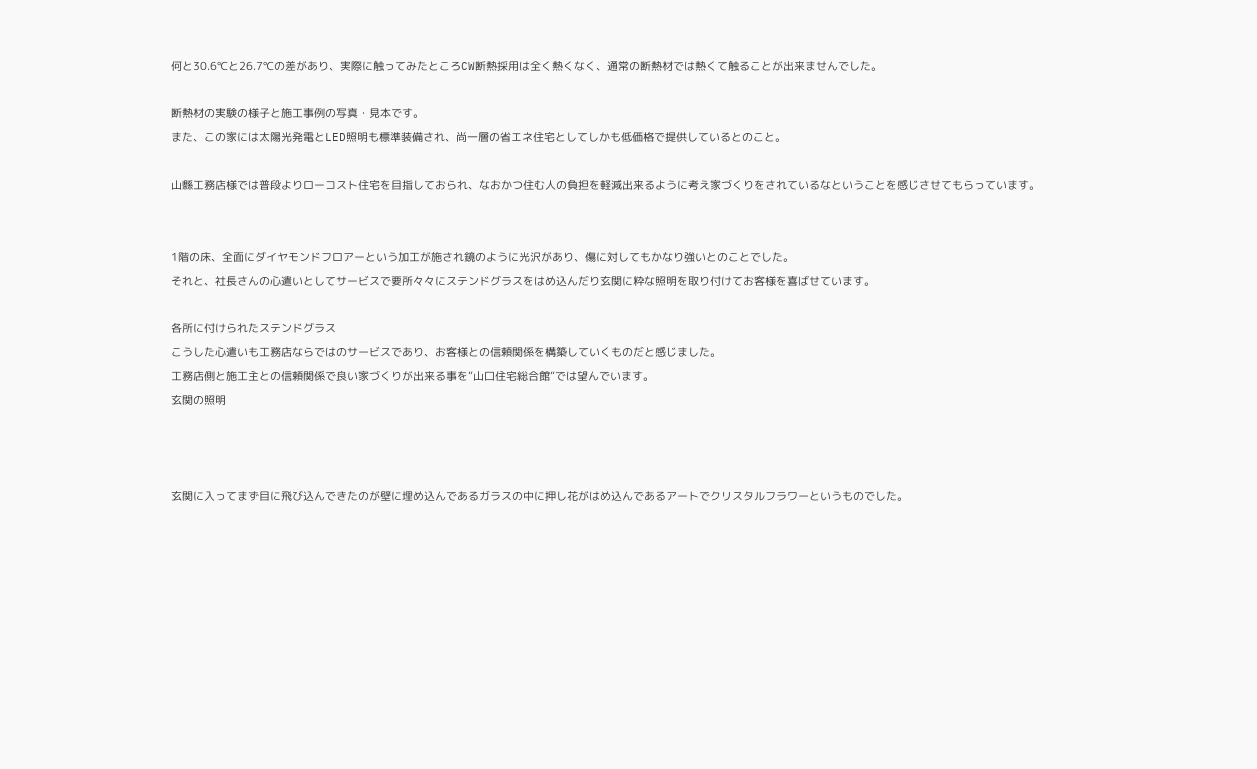何と30.6℃と26.7℃の差があり、実際に触ってみたところCW断熱採用は全く熱くなく、通常の断熱材では熱くて触ることが出来ませんでした。

断熱材の実験の様子と施工事例の写真・見本です。
また、この家には太陽光発電とLED照明も標準装備され、尚一層の省エネ住宅としてしかも低価格で提供しているとのこと。

山縣工務店様では普段よりローコスト住宅を目指しておられ、なおかつ住む人の負担を軽減出来るように考え家づくりをされているなということを感じさせてもらっています。


1階の床、全面にダイヤモンドフロアーという加工が施され鏡のように光沢があり、傷に対してもかなり強いとのことでした。
それと、社長さんの心遣いとしてサービスで要所々々にステンドグラスをはめ込んだり玄関に粋な照明を取り付けてお客様を喜ばせています。

各所に付けられたステンドグラス
こうした心遣いも工務店ならではのサービスであり、お客様との信頼関係を構築していくものだと感じました。
工務店側と施工主との信頼関係で良い家づくりが出来る事を”山口住宅総合館”では望んでいます。
玄関の照明



玄関に入ってまず目に飛び込んできたのが壁に埋め込んであるガラスの中に押し花がはめ込んであるアートでクリスタルフラワーというものでした。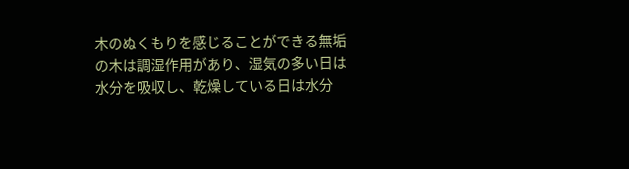木のぬくもりを感じることができる無垢の木は調湿作用があり、湿気の多い日は水分を吸収し、乾燥している日は水分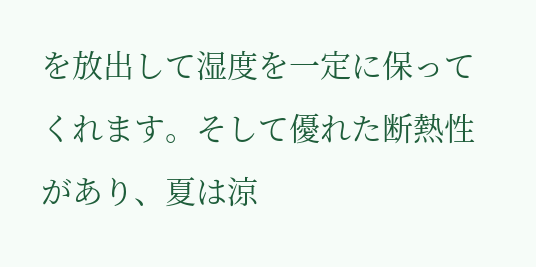を放出して湿度を一定に保ってくれます。そして優れた断熱性があり、夏は涼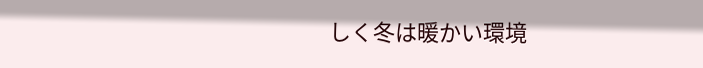しく冬は暖かい環境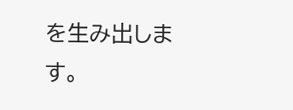を生み出します。